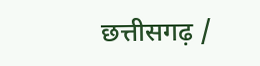छत्तीसगढ़ /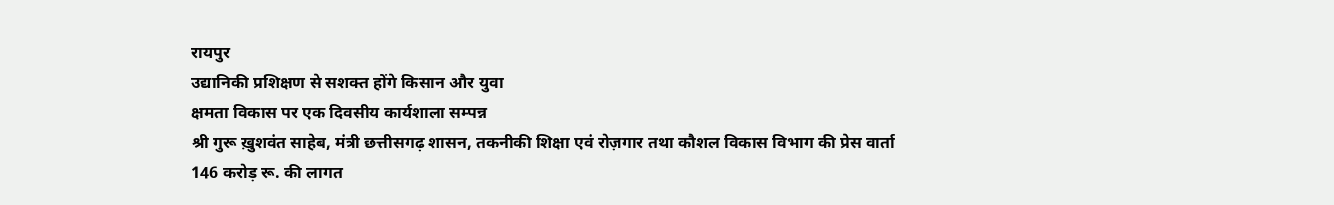रायपुर
उद्यानिकी प्रशिक्षण से सशक्त होंगे किसान और युवा
क्षमता विकास पर एक दिवसीय कार्यशाला सम्पन्न
श्री गुरू ख़ुशवंत साहेब, मंत्री छत्तीसगढ़ शासन, तकनीकी शिक्षा एवं रोज़गार तथा कौशल विकास विभाग की प्रेस वार्ता
146 करोड़ रू. की लागत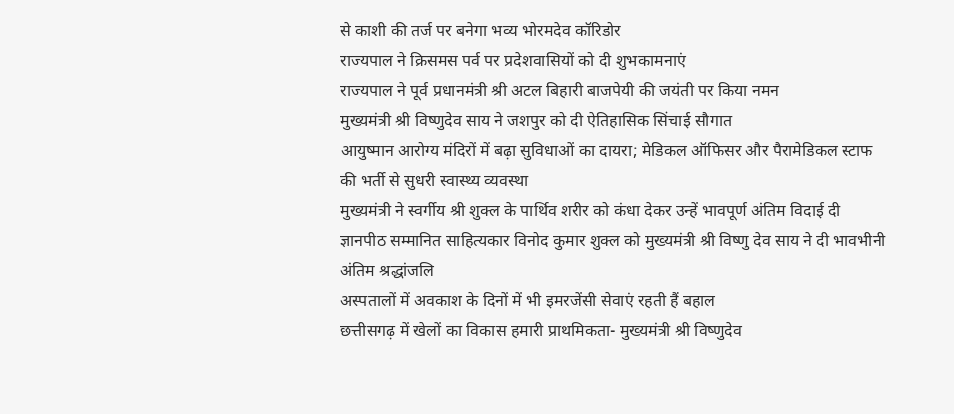से काशी की तर्ज पर बनेगा भव्य भोरमदेव कॉरिडोर
राज्यपाल ने क्रिसमस पर्व पर प्रदेशवासियों को दी शुभकामनाएं
राज्यपाल ने पूर्व प्रधानमंत्री श्री अटल बिहारी बाजपेयी की जयंती पर किया नमन
मुख्यमंत्री श्री विष्णुदेव साय ने जशपुर को दी ऐतिहासिक सिंचाई सौगात
आयुष्मान आरोग्य मंदिरों में बढ़ा सुविधाओं का दायरा; मेडिकल ऑफिसर और पैरामेडिकल स्टाफ की भर्ती से सुधरी स्वास्थ्य व्यवस्था
मुख्यमंत्री ने स्वर्गीय श्री शुक्ल के पार्थिव शरीर को कंधा देकर उन्हें भावपूर्ण अंतिम विदाई दी
ज्ञानपीठ सम्मानित साहित्यकार विनोद कुमार शुक्ल को मुख्यमंत्री श्री विष्णु देव साय ने दी भावभीनी अंतिम श्रद्धांजलि
अस्पतालों में अवकाश के दिनों में भी इमरजेंसी सेवाएं रहती हैं बहाल
छत्तीसगढ़ में खेलों का विकास हमारी प्राथमिकता- मुख्यमंत्री श्री विष्णुदेव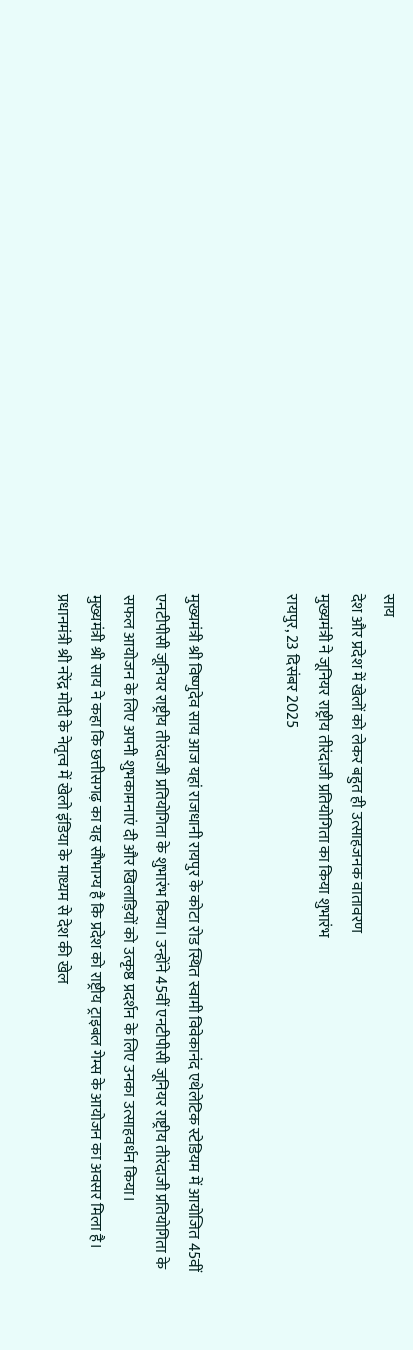साय
देश और प्रदेश में खेलों को लेकर बहुत ही उत्साहजनक वातावरण
मुख्यमंत्री ने जूनियर राष्ट्रीय तीरंदाजी प्रतियोगिता का किया शुभारंभ
रायपुर, 23 दिसंबर 2025


मुख्यमंत्री श्री विष्णुदेव साय आज यहां राजधानी रायपुर के कोटा रोड स्थित स्वामी विवेकानंद एथेलेटिक स्टेडियम में आयोजित 45वीं एनटीपीसी जूनियर राष्ट्रीय तीरंदाजी प्रतियोगिता के शुभारंभ किया। उन्होंने 45वीं एनटीपीसी जूनियर राष्ट्रीय तीरंदाजी प्रतियोगिता के सफल आयोजन के लिए अपनी शुभकामनाएं दी और खिलाड़ियों को उत्कृष्ठ प्रदर्शन के लिए उनका उत्साहवर्धन किया।
मुख्यमंत्री श्री साय ने कहा कि छत्तीसगढ़ का यह सौभाग्य है कि प्रदेश को राष्ट्रीय ट्राइबल गेम्स के आयोजन का अवसर मिला है। प्रधानमंत्री श्री नरेंद्र मोदी के नेतृत्व में खेलो इंडिया के माध्यम से देश की खेल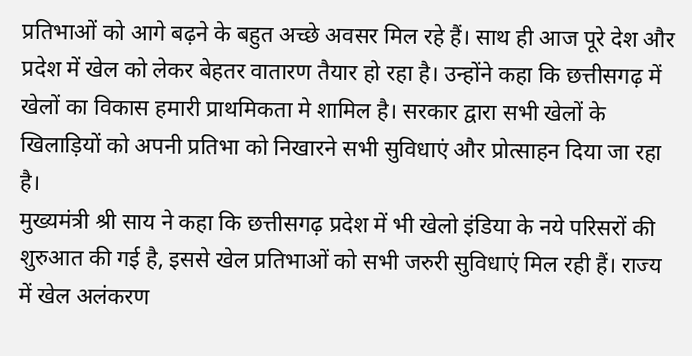प्रतिभाओं को आगे बढ़ने के बहुत अच्छे अवसर मिल रहे हैं। साथ ही आज पूरे देश और प्रदेश में खेल को लेकर बेहतर वातारण तैयार हो रहा है। उन्होंने कहा कि छत्तीसगढ़ में खेलों का विकास हमारी प्राथमिकता मे शामिल है। सरकार द्वारा सभी खेलों के खिलाड़ियों को अपनी प्रतिभा को निखारने सभी सुविधाएं और प्रोत्साहन दिया जा रहा है।
मुख्यमंत्री श्री साय ने कहा कि छत्तीसगढ़ प्रदेश में भी खेलो इंडिया के नये परिसरों की शुरुआत की गई है, इससे खेल प्रतिभाओं को सभी जरुरी सुविधाएं मिल रही हैं। राज्य में खेल अलंकरण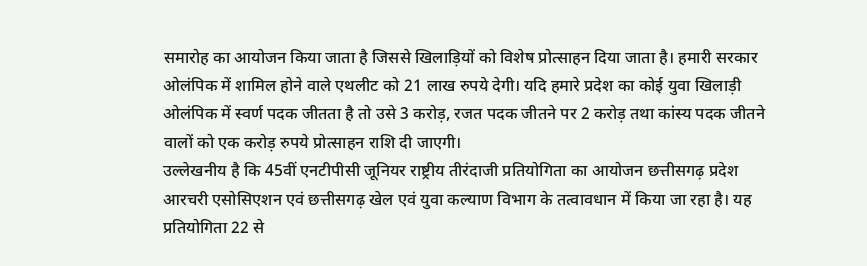समारोह का आयोजन किया जाता है जिससे खिलाड़ियों को विशेष प्रोत्साहन दिया जाता है। हमारी सरकार ओलंपिक में शामिल होने वाले एथलीट को 21 लाख रुपये देगी। यदि हमारे प्रदेश का कोई युवा खिलाड़ी ओलंपिक में स्वर्ण पदक जीतता है तो उसे 3 करोड़, रजत पदक जीतने पर 2 करोड़ तथा कांस्य पदक जीतने वालों को एक करोड़ रुपये प्रोत्साहन राशि दी जाएगी।
उल्लेखनीय है कि 45वीं एनटीपीसी जूनियर राष्ट्रीय तीरंदाजी प्रतियोगिता का आयोजन छत्तीसगढ़ प्रदेश आरचरी एसोसिएशन एवं छत्तीसगढ़ खेल एवं युवा कल्याण विभाग के तत्वावधान में किया जा रहा है। यह प्रतियोगिता 22 से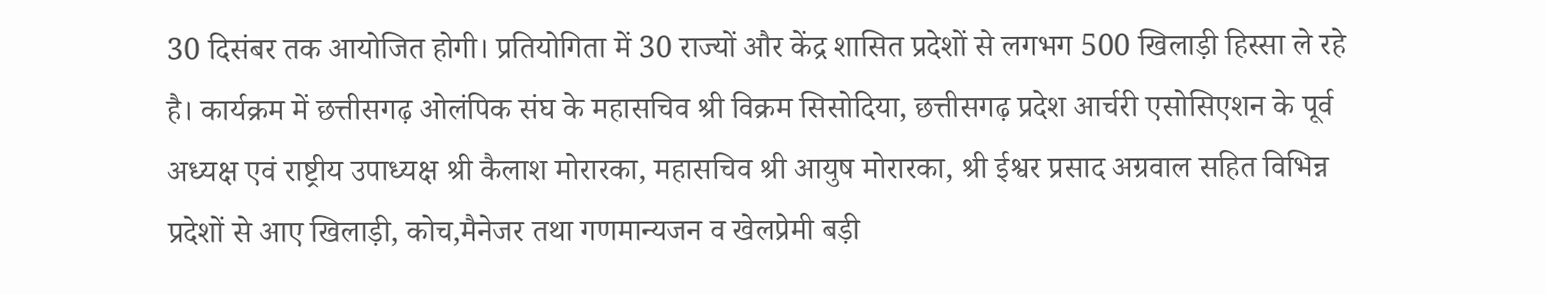30 दिसंबर तक आयोजित होगी। प्रतियोगिता में 30 राज्यों और केंद्र शासित प्रदेशों से लगभग 500 खिलाड़ी हिस्सा ले रहे है। कार्यक्रम में छत्तीसगढ़ ओलंपिक संघ के महासचिव श्री विक्रम सिसोदिया, छत्तीसगढ़ प्रदेश आर्चरी एसोसिएशन के पूर्व अध्यक्ष एवं राष्ट्रीय उपाध्यक्ष श्री कैलाश मोरारका, महासचिव श्री आयुष मोरारका, श्री ईश्वर प्रसाद अग्रवाल सहित विभिन्न प्रदेशों से आए खिलाड़ी, कोच,मैनेजर तथा गणमान्यजन व खेलप्रेमी बड़ी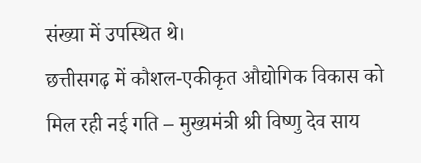संख्या में उपस्थित थे।
छत्तीसगढ़ में कौशल-एकीकृत औद्योगिक विकास को मिल रही नई गति – मुख्यमंत्री श्री विष्णु देव साय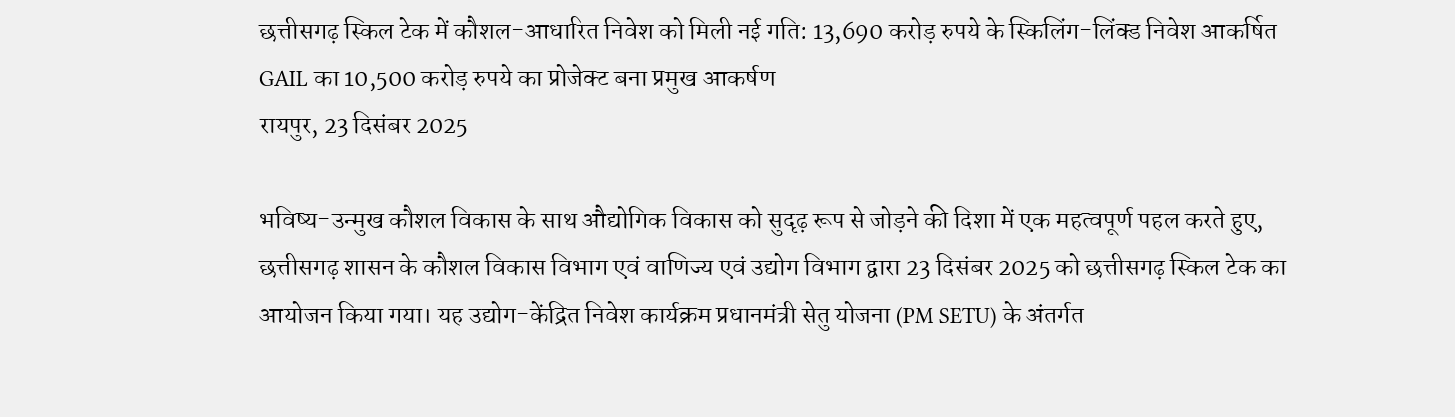छत्तीसगढ़ स्किल टेक में कौशल-आधारित निवेश को मिली नई गति: 13,690 करोड़ रुपये के स्किलिंग-लिंक्ड निवेश आकर्षित
GAIL का 10,500 करोड़ रुपये का प्रोजेक्ट बना प्रमुख आकर्षण
रायपुर, 23 दिसंबर 2025

भविष्य-उन्मुख कौशल विकास के साथ औद्योगिक विकास को सुदृढ़ रूप से जोड़ने की दिशा में एक महत्वपूर्ण पहल करते हुए, छत्तीसगढ़ शासन के कौशल विकास विभाग एवं वाणिज्य एवं उद्योग विभाग द्वारा 23 दिसंबर 2025 को छत्तीसगढ़ स्किल टेक का आयोजन किया गया। यह उद्योग-केंद्रित निवेश कार्यक्रम प्रधानमंत्री सेतु योजना (PM SETU) के अंतर्गत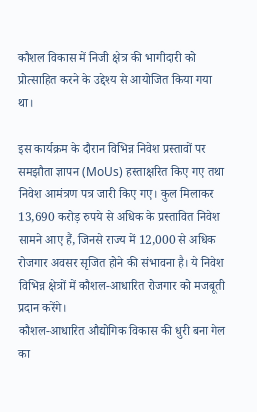कौशल विकास में निजी क्षेत्र की भागीदारी को प्रोत्साहित करने के उद्देश्य से आयोजित किया गया था।

इस कार्यक्रम के दौरान विभिन्न निवेश प्रस्तावों पर समझौता ज्ञापन (MoUs) हस्ताक्षरित किए गए तथा निवेश आमंत्रण पत्र जारी किए गए। कुल मिलाकर 13,690 करोड़ रुपये से अधिक के प्रस्तावित निवेश सामने आए हैं, जिनसे राज्य में 12,000 से अधिक रोजगार अवसर सृजित होने की संभावना है। ये निवेश विभिन्न क्षेत्रों में कौशल-आधारित रोजगार को मजबूती प्रदान करेंगे।
कौशल-आधारित औद्योगिक विकास की धुरी बना गेल का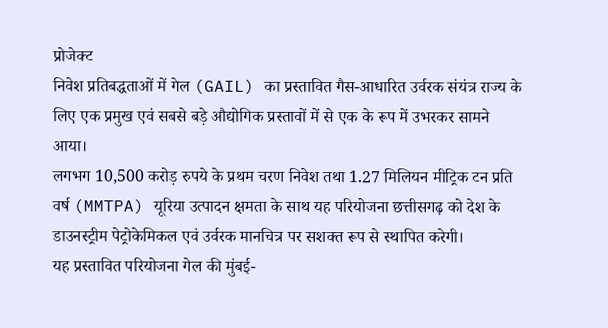प्रोजेक्ट
निवेश प्रतिबद्धताओं में गेल (GAIL) का प्रस्तावित गैस-आधारित उर्वरक संयंत्र राज्य के लिए एक प्रमुख एवं सबसे बड़े औद्योगिक प्रस्तावों में से एक के रूप में उभरकर सामने आया।
लगभग 10,500 करोड़ रुपये के प्रथम चरण निवेश तथा 1.27 मिलियन मीट्रिक टन प्रति वर्ष (MMTPA) यूरिया उत्पादन क्षमता के साथ यह परियोजना छत्तीसगढ़ को देश के डाउनस्ट्रीम पेट्रोकेमिकल एवं उर्वरक मानचित्र पर सशक्त रूप से स्थापित करेगी।
यह प्रस्तावित परियोजना गेल की मुंबई-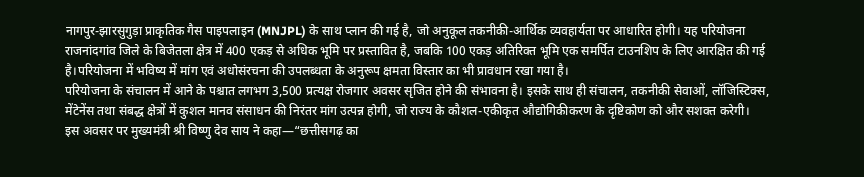नागपुर-झारसुगुड़ा प्राकृतिक गैस पाइपलाइन (MNJPL) के साथ प्लान की गई है, जो अनुकूल तकनीकी-आर्थिक व्यवहार्यता पर आधारित होगी। यह परियोजना राजनांदगांव जिले के बिजेतला क्षेत्र में 400 एकड़ से अधिक भूमि पर प्रस्तावित है, जबकि 100 एकड़ अतिरिक्त भूमि एक समर्पित टाउनशिप के लिए आरक्षित की गई है।परियोजना में भविष्य में मांग एवं अधोसंरचना की उपलब्धता के अनुरूप क्षमता विस्तार का भी प्रावधान रखा गया है।
परियोजना के संचालन में आने के पश्चात लगभग 3,500 प्रत्यक्ष रोजगार अवसर सृजित होने की संभावना है। इसके साथ ही संचालन, तकनीकी सेवाओं, लॉजिस्टिक्स, मेंटेनेंस तथा संबद्ध क्षेत्रों में कुशल मानव संसाधन की निरंतर मांग उत्पन्न होगी, जो राज्य के कौशल-एकीकृत औद्योगिकीकरण के दृष्टिकोण को और सशक्त करेगी।
इस अवसर पर मुख्यमंत्री श्री विष्णु देव साय ने कहा—“छत्तीसगढ़ का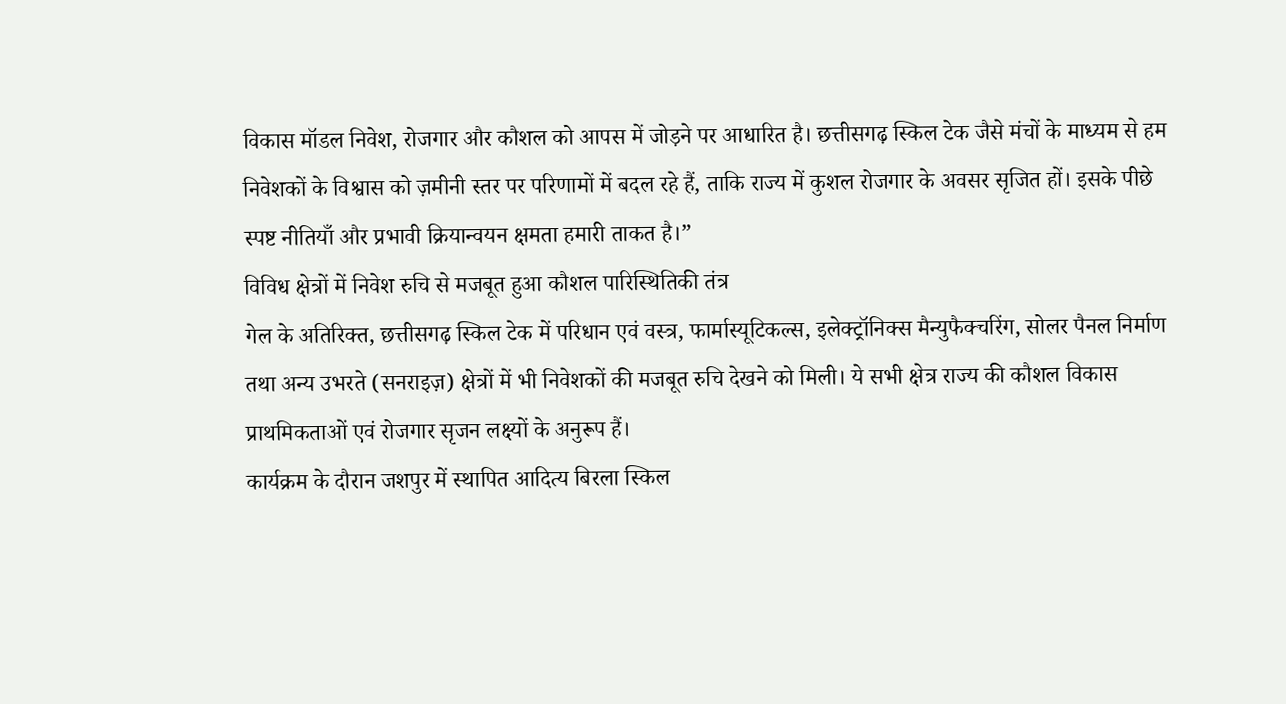विकास मॉडल निवेश, रोजगार और कौशल को आपस में जोड़ने पर आधारित है। छत्तीसगढ़ स्किल टेक जैसे मंचों के माध्यम से हम निवेशकों के विश्वास को ज़मीनी स्तर पर परिणामों में बदल रहे हैं, ताकि राज्य में कुशल रोजगार के अवसर सृजित हों। इसके पीछे स्पष्ट नीतियाँ और प्रभावी क्रियान्वयन क्षमता हमारी ताकत है।”
विविध क्षेत्रों में निवेश रुचि से मजबूत हुआ कौशल पारिस्थितिकी तंत्र
गेल के अतिरिक्त, छत्तीसगढ़ स्किल टेक में परिधान एवं वस्त्र, फार्मास्यूटिकल्स, इलेक्ट्रॉनिक्स मैन्युफैक्चरिंग, सोलर पैनल निर्माण तथा अन्य उभरते (सनराइज़) क्षेत्रों में भी निवेशकों की मजबूत रुचि देखने को मिली। ये सभी क्षेत्र राज्य की कौशल विकास प्राथमिकताओं एवं रोजगार सृजन लक्ष्यों के अनुरूप हैं।
कार्यक्रम के दौरान जशपुर में स्थापित आदित्य बिरला स्किल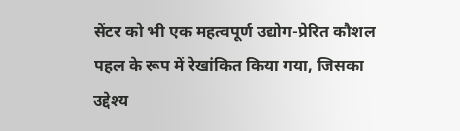सेंटर को भी एक महत्वपूर्ण उद्योग-प्रेरित कौशल पहल के रूप में रेखांकित किया गया, जिसका उद्देश्य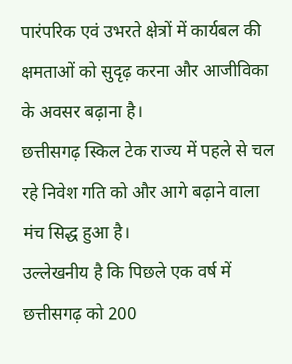पारंपरिक एवं उभरते क्षेत्रों में कार्यबल की क्षमताओं को सुदृढ़ करना और आजीविका के अवसर बढ़ाना है।
छत्तीसगढ़ स्किल टेक राज्य में पहले से चल रहे निवेश गति को और आगे बढ़ाने वाला मंच सिद्ध हुआ है।
उल्लेखनीय है कि पिछले एक वर्ष में छत्तीसगढ़ को 200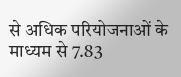से अधिक परियोजनाओं के माध्यम से 7.83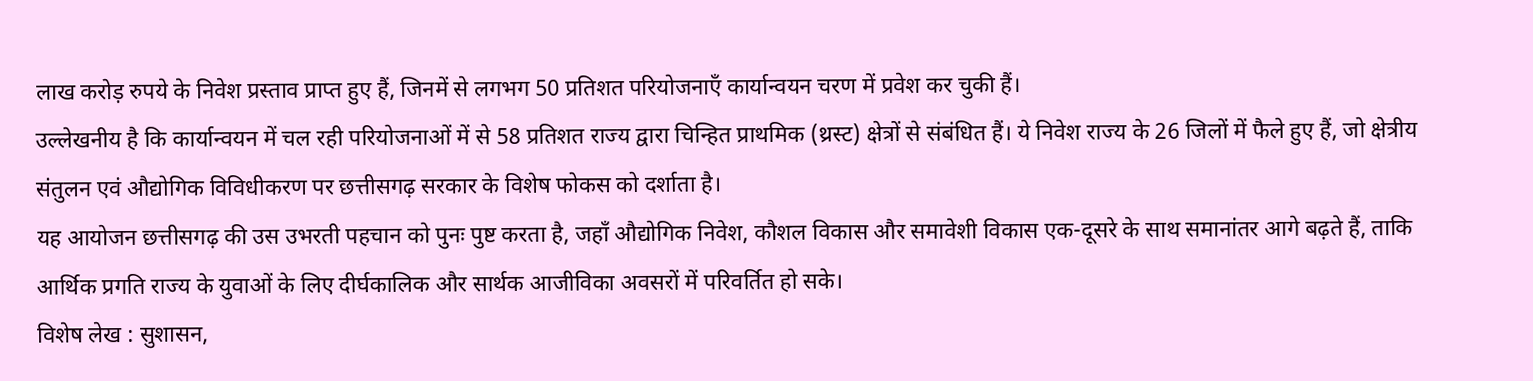लाख करोड़ रुपये के निवेश प्रस्ताव प्राप्त हुए हैं, जिनमें से लगभग 50 प्रतिशत परियोजनाएँ कार्यान्वयन चरण में प्रवेश कर चुकी हैं।
उल्लेखनीय है कि कार्यान्वयन में चल रही परियोजनाओं में से 58 प्रतिशत राज्य द्वारा चिन्हित प्राथमिक (थ्रस्ट) क्षेत्रों से संबंधित हैं। ये निवेश राज्य के 26 जिलों में फैले हुए हैं, जो क्षेत्रीय संतुलन एवं औद्योगिक विविधीकरण पर छत्तीसगढ़ सरकार के विशेष फोकस को दर्शाता है।
यह आयोजन छत्तीसगढ़ की उस उभरती पहचान को पुनः पुष्ट करता है, जहाँ औद्योगिक निवेश, कौशल विकास और समावेशी विकास एक-दूसरे के साथ समानांतर आगे बढ़ते हैं, ताकि आर्थिक प्रगति राज्य के युवाओं के लिए दीर्घकालिक और सार्थक आजीविका अवसरों में परिवर्तित हो सके।
विशेष लेख : सुशासन,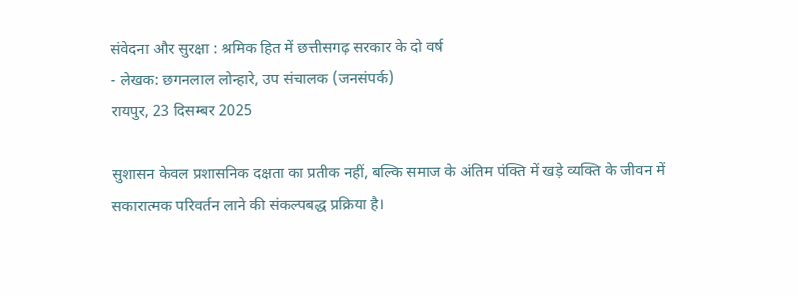संवेदना और सुरक्षा : श्रमिक हित में छत्तीसगढ़ सरकार के दो वर्ष
- लेखक: छगनलाल लोन्हारे, उप संचालक (जनसंपर्क)
रायपुर, 23 दिसम्बर 2025

सुशासन केवल प्रशासनिक दक्षता का प्रतीक नहीं, बल्कि समाज के अंतिम पंक्ति में खड़े व्यक्ति के जीवन में सकारात्मक परिवर्तन लाने की संकल्पबद्ध प्रक्रिया है।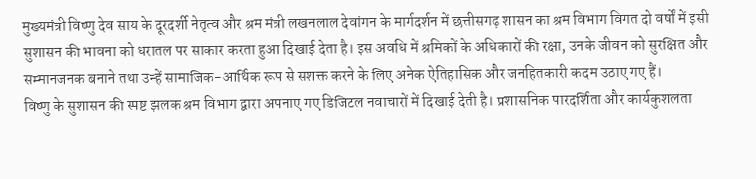मुख्यमंत्री विष्णु देव साय के दूरदर्शी नेतृत्व और श्रम मंत्री लखनलाल देवांगन के मार्गदर्शन में छत्तीसगढ़ शासन का श्रम विभाग विगत दो वर्षों में इसी सुशासन की भावना को धरातल पर साकार करता हुआ दिखाई देता है। इस अवधि में श्रमिकों के अधिकारों की रक्षा, उनके जीवन को सुरक्षित और सम्मानजनक बनाने तथा उन्हें सामाजिक-आर्थिक रूप से सशक्त करने के लिए अनेक ऐतिहासिक और जनहितकारी कदम उठाए गए हैं।
विष्णु के सुशासन की स्पष्ट झलक श्रम विभाग द्वारा अपनाए गए डिजिटल नवाचारों में दिखाई देती है। प्रशासनिक पारदर्शिता और कार्यकुशलता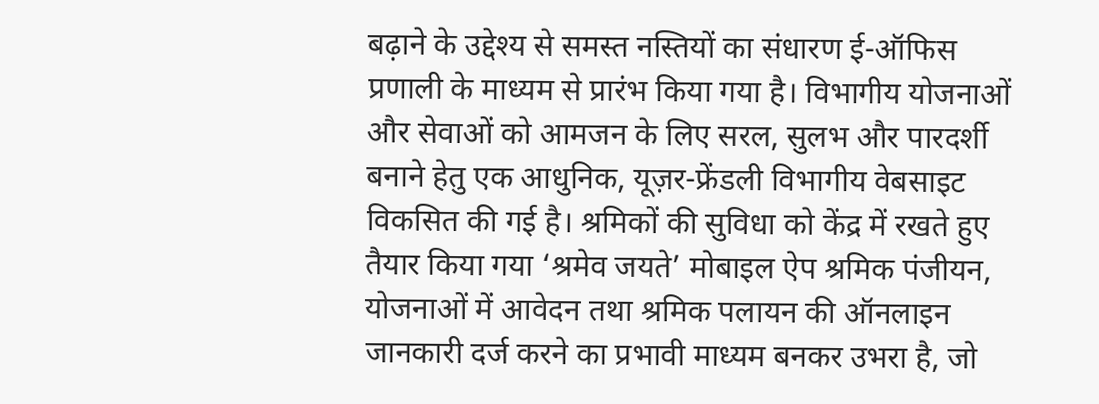बढ़ाने के उद्देश्य से समस्त नस्तियों का संधारण ई-ऑफिस प्रणाली के माध्यम से प्रारंभ किया गया है। विभागीय योजनाओं और सेवाओं को आमजन के लिए सरल, सुलभ और पारदर्शी बनाने हेतु एक आधुनिक, यूज़र-फ्रेंडली विभागीय वेबसाइट विकसित की गई है। श्रमिकों की सुविधा को केंद्र में रखते हुए तैयार किया गया ‘श्रमेव जयते’ मोबाइल ऐप श्रमिक पंजीयन, योजनाओं में आवेदन तथा श्रमिक पलायन की ऑनलाइन जानकारी दर्ज करने का प्रभावी माध्यम बनकर उभरा है, जो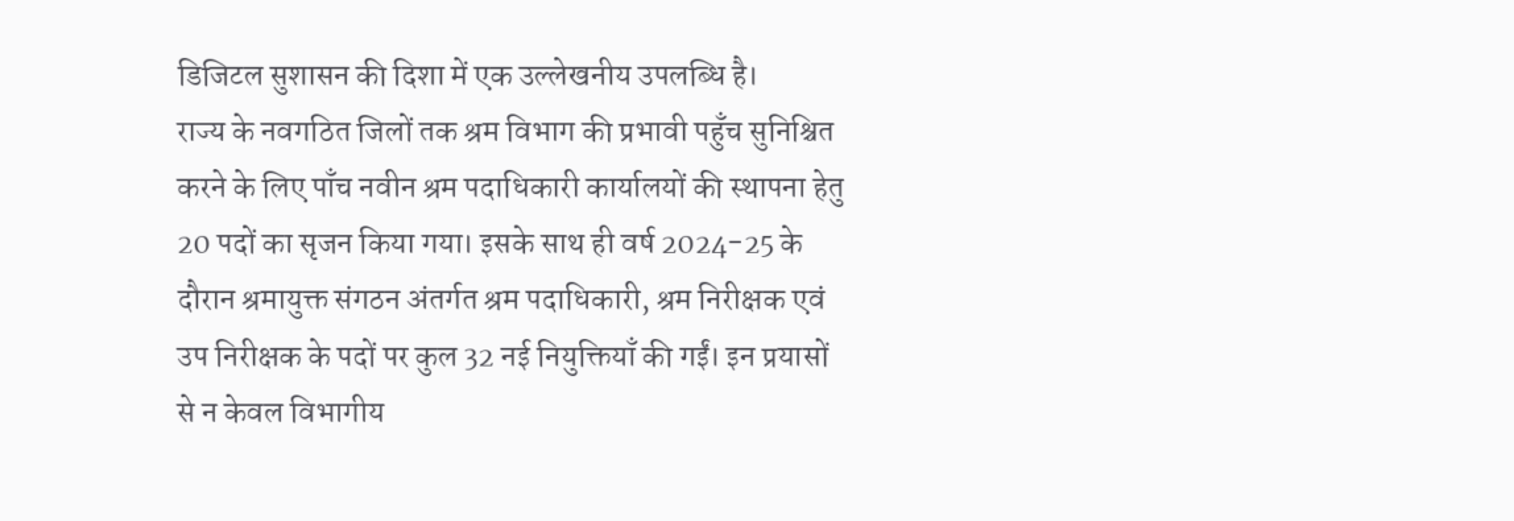डिजिटल सुशासन की दिशा में एक उल्लेखनीय उपलब्धि है।
राज्य के नवगठित जिलों तक श्रम विभाग की प्रभावी पहुँच सुनिश्चित करने के लिए पाँच नवीन श्रम पदाधिकारी कार्यालयों की स्थापना हेतु 20 पदों का सृजन किया गया। इसके साथ ही वर्ष 2024-25 के दौरान श्रमायुक्त संगठन अंतर्गत श्रम पदाधिकारी, श्रम निरीक्षक एवं उप निरीक्षक के पदों पर कुल 32 नई नियुक्तियाँ की गईं। इन प्रयासों से न केवल विभागीय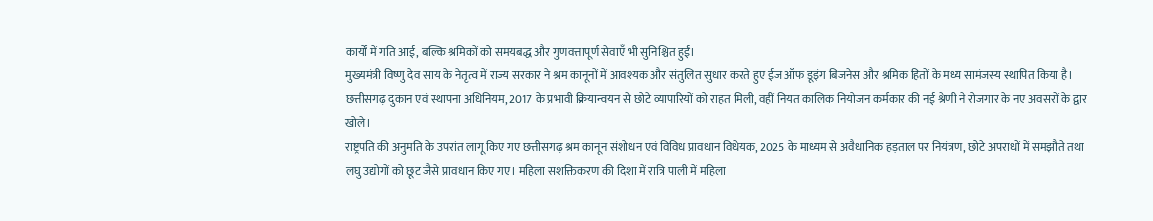कार्यों में गति आई, बल्कि श्रमिकों को समयबद्ध और गुणवत्तापूर्ण सेवाएँ भी सुनिश्चित हुईं।
मुख्यमंत्री विष्णु देव साय के नेतृत्व में राज्य सरकार ने श्रम कानूनों में आवश्यक और संतुलित सुधार करते हुए ईज ऑफ डूइंग बिजनेस और श्रमिक हितों के मध्य सामंजस्य स्थापित किया है। छत्तीसगढ़ दुकान एवं स्थापना अधिनियम, 2017 के प्रभावी क्रियान्वयन से छोटे व्यापारियों को राहत मिली, वहीं नियत कालिक नियोजन कर्मकार की नई श्रेणी ने रोजगार के नए अवसरों के द्वार खोले।
राष्ट्रपति की अनुमति के उपरांत लागू किए गए छत्तीसगढ़ श्रम कानून संशोधन एवं विविध प्रावधान विधेयक, 2025 के माध्यम से अवैधानिक हड़ताल पर नियंत्रण, छोटे अपराधों में समझौते तथा लघु उद्योगों को छूट जैसे प्रावधान किए गए। महिला सशक्तिकरण की दिशा में रात्रि पाली में महिला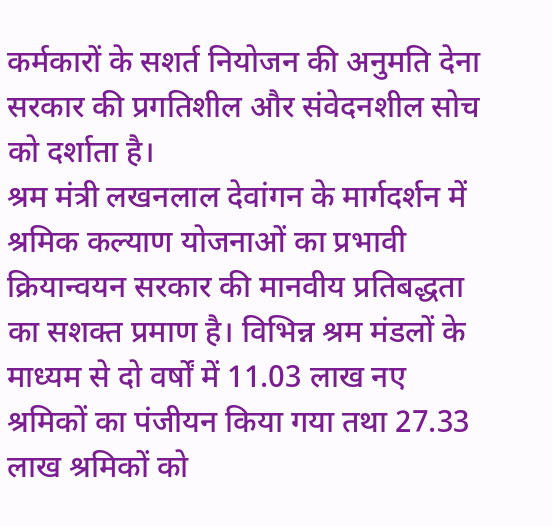कर्मकारों के सशर्त नियोजन की अनुमति देना सरकार की प्रगतिशील और संवेदनशील सोच को दर्शाता है।
श्रम मंत्री लखनलाल देवांगन के मार्गदर्शन में श्रमिक कल्याण योजनाओं का प्रभावी क्रियान्वयन सरकार की मानवीय प्रतिबद्धता का सशक्त प्रमाण है। विभिन्न श्रम मंडलों के माध्यम से दो वर्षों में 11.03 लाख नए श्रमिकों का पंजीयन किया गया तथा 27.33 लाख श्रमिकों को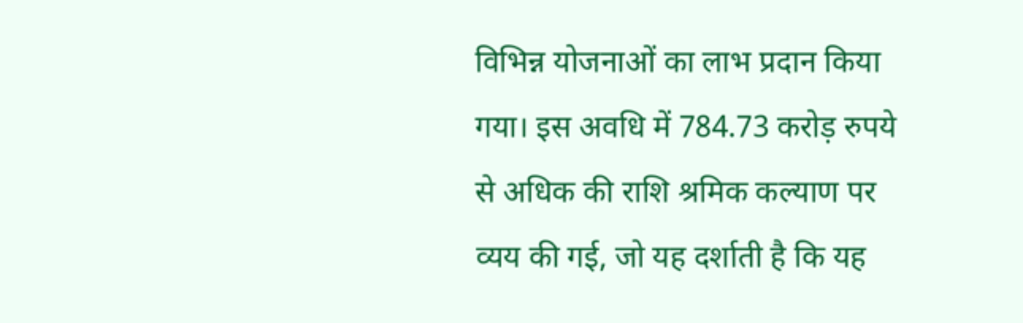विभिन्न योजनाओं का लाभ प्रदान किया गया। इस अवधि में 784.73 करोड़ रुपये से अधिक की राशि श्रमिक कल्याण पर व्यय की गई, जो यह दर्शाती है कि यह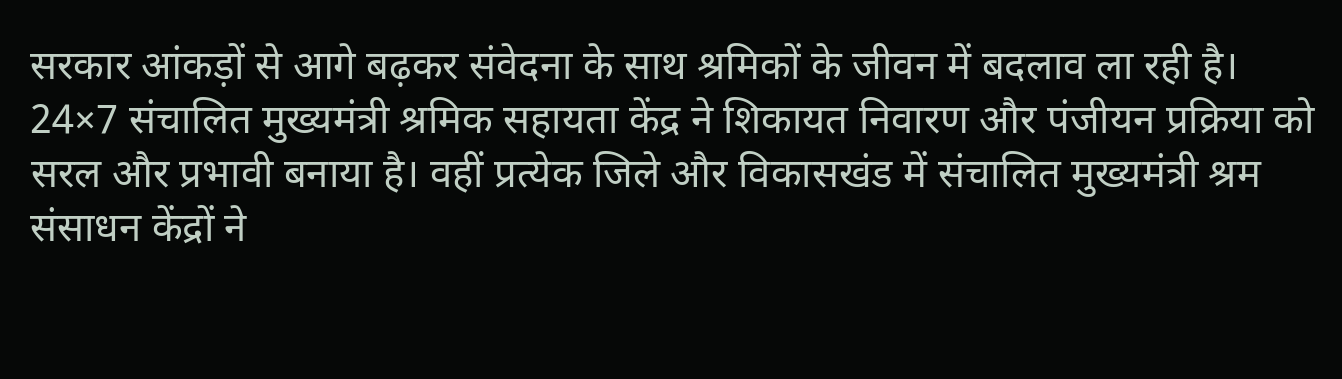सरकार आंकड़ों से आगे बढ़कर संवेदना के साथ श्रमिकों के जीवन में बदलाव ला रही है।
24×7 संचालित मुख्यमंत्री श्रमिक सहायता केंद्र ने शिकायत निवारण और पंजीयन प्रक्रिया को सरल और प्रभावी बनाया है। वहीं प्रत्येक जिले और विकासखंड में संचालित मुख्यमंत्री श्रम संसाधन केंद्रों ने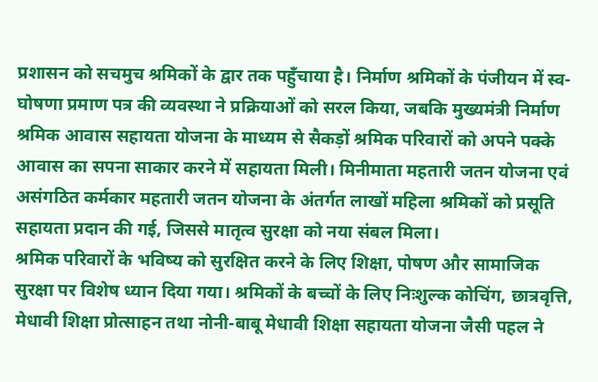प्रशासन को सचमुच श्रमिकों के द्वार तक पहुँचाया है। निर्माण श्रमिकों के पंजीयन में स्व-घोषणा प्रमाण पत्र की व्यवस्था ने प्रक्रियाओं को सरल किया, जबकि मुख्यमंत्री निर्माण श्रमिक आवास सहायता योजना के माध्यम से सैकड़ों श्रमिक परिवारों को अपने पक्के आवास का सपना साकार करने में सहायता मिली। मिनीमाता महतारी जतन योजना एवं असंगठित कर्मकार महतारी जतन योजना के अंतर्गत लाखों महिला श्रमिकों को प्रसूति सहायता प्रदान की गई, जिससे मातृत्व सुरक्षा को नया संबल मिला।
श्रमिक परिवारों के भविष्य को सुरक्षित करने के लिए शिक्षा, पोषण और सामाजिक सुरक्षा पर विशेष ध्यान दिया गया। श्रमिकों के बच्चों के लिए निःशुल्क कोचिंग, छात्रवृत्ति, मेधावी शिक्षा प्रोत्साहन तथा नोनी-बाबू मेधावी शिक्षा सहायता योजना जैसी पहल ने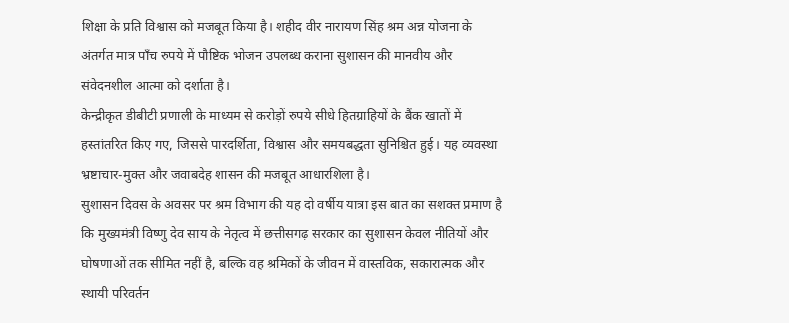शिक्षा के प्रति विश्वास को मजबूत किया है। शहीद वीर नारायण सिंह श्रम अन्न योजना के अंतर्गत मात्र पाँच रुपये में पौष्टिक भोजन उपलब्ध कराना सुशासन की मानवीय और संवेदनशील आत्मा को दर्शाता है।
केन्द्रीकृत डीबीटी प्रणाली के माध्यम से करोड़ों रुपये सीधे हितग्राहियों के बैंक खातों में हस्तांतरित किए गए, जिससे पारदर्शिता, विश्वास और समयबद्धता सुनिश्चित हुई। यह व्यवस्था भ्रष्टाचार-मुक्त और जवाबदेह शासन की मजबूत आधारशिला है।
सुशासन दिवस के अवसर पर श्रम विभाग की यह दो वर्षीय यात्रा इस बात का सशक्त प्रमाण है कि मुख्यमंत्री विष्णु देव साय के नेतृत्व में छत्तीसगढ़ सरकार का सुशासन केवल नीतियों और घोषणाओं तक सीमित नहीं है, बल्कि वह श्रमिकों के जीवन में वास्तविक, सकारात्मक और स्थायी परिवर्तन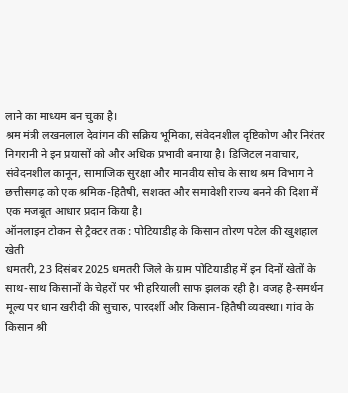लाने का माध्यम बन चुका है।
श्रम मंत्री लखनलाल देवांगन की सक्रिय भूमिका, संवेदनशील दृष्टिकोण और निरंतर निगरानी ने इन प्रयासों को और अधिक प्रभावी बनाया है। डिजिटल नवाचार, संवेदनशील कानून, सामाजिक सुरक्षा और मानवीय सोच के साथ श्रम विभाग ने छत्तीसगढ़ को एक श्रमिक-हितैषी, सशक्त और समावेशी राज्य बनने की दिशा में एक मजबूत आधार प्रदान किया है।
ऑनलाइन टोकन से ट्रैक्टर तक : पोटियाडीह के किसान तोरण पटेल की खुशहाल खेती
धमतरी, 23 दिसंबर 2025 धमतरी जिले के ग्राम पोटियाडीह में इन दिनों खेतों के साथ-साथ किसानों के चेहरों पर भी हरियाली साफ झलक रही है। वजह है-समर्थन मूल्य पर धान खरीदी की सुचारु, पारदर्शी और किसान-हितैषी व्यवस्था। गांव के किसान श्री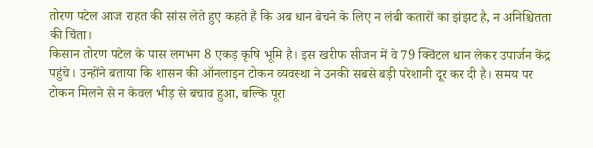तोरण पटेल आज राहत की सांस लेते हुए कहते हैं कि अब धान बेचने के लिए न लंबी कतारों का झंझट है, न अनिश्चितता की चिंता।
किसान तोरण पटेल के पास लगभग 8 एकड़ कृषि भूमि है। इस खरीफ सीजन में वे 79 क्विंटल धान लेकर उपार्जन केंद्र पहुंचे। उन्होंने बताया कि शासन की ऑनलाइन टोकन व्यवस्था ने उनकी सबसे बड़ी परेशानी दूर कर दी है। समय पर टोकन मिलने से न केवल भीड़ से बचाव हुआ, बल्कि पूरा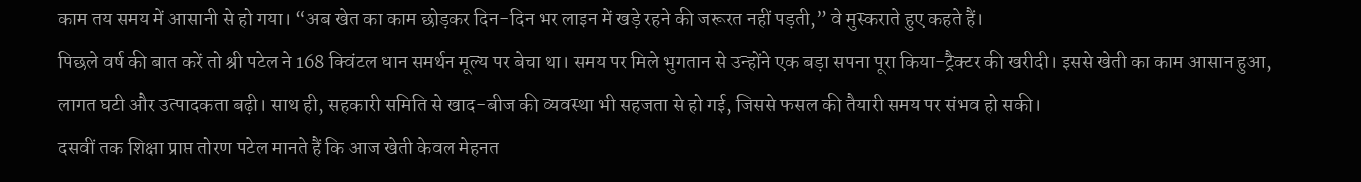काम तय समय में आसानी से हो गया। “अब खेत का काम छोड़कर दिन-दिन भर लाइन में खड़े रहने की जरूरत नहीं पड़ती,” वे मुस्कराते हुए कहते हैं।
पिछले वर्ष की बात करें तो श्री पटेल ने 168 क्विंटल धान समर्थन मूल्य पर बेचा था। समय पर मिले भुगतान से उन्होंने एक बड़ा सपना पूरा किया-ट्रैक्टर की खरीदी। इससे खेती का काम आसान हुआ, लागत घटी और उत्पादकता बढ़ी। साथ ही, सहकारी समिति से खाद-बीज की व्यवस्था भी सहजता से हो गई, जिससे फसल की तैयारी समय पर संभव हो सकी।
दसवीं तक शिक्षा प्राप्त तोरण पटेल मानते हैं कि आज खेती केवल मेहनत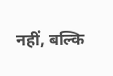नहीं, बल्कि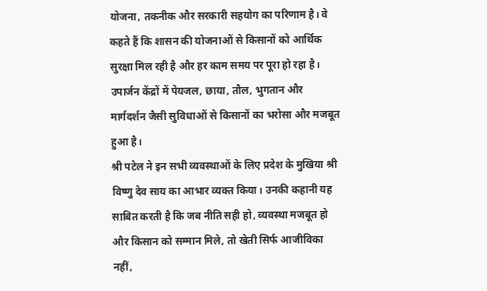योजना, तकनीक और सरकारी सहयोग का परिणाम है। वे कहते हैं कि शासन की योजनाओं से किसानों को आर्थिक सुरक्षा मिल रही है और हर काम समय पर पूरा हो रहा है। उपार्जन केंद्रों में पेयजल, छाया, तौल, भुगतान और मार्गदर्शन जैसी सुविधाओं से किसानों का भरोसा और मजबूत हुआ है।
श्री पटेल ने इन सभी व्यवस्थाओं के लिए प्रदेश के मुखिया श्री विष्णु देव साय का आभार व्यक्त किया। उनकी कहानी यह साबित करती है कि जब नीति सही हो, व्यवस्था मजबूत हो और किसान को सम्मान मिले, तो खेती सिर्फ आजीविका नहीं,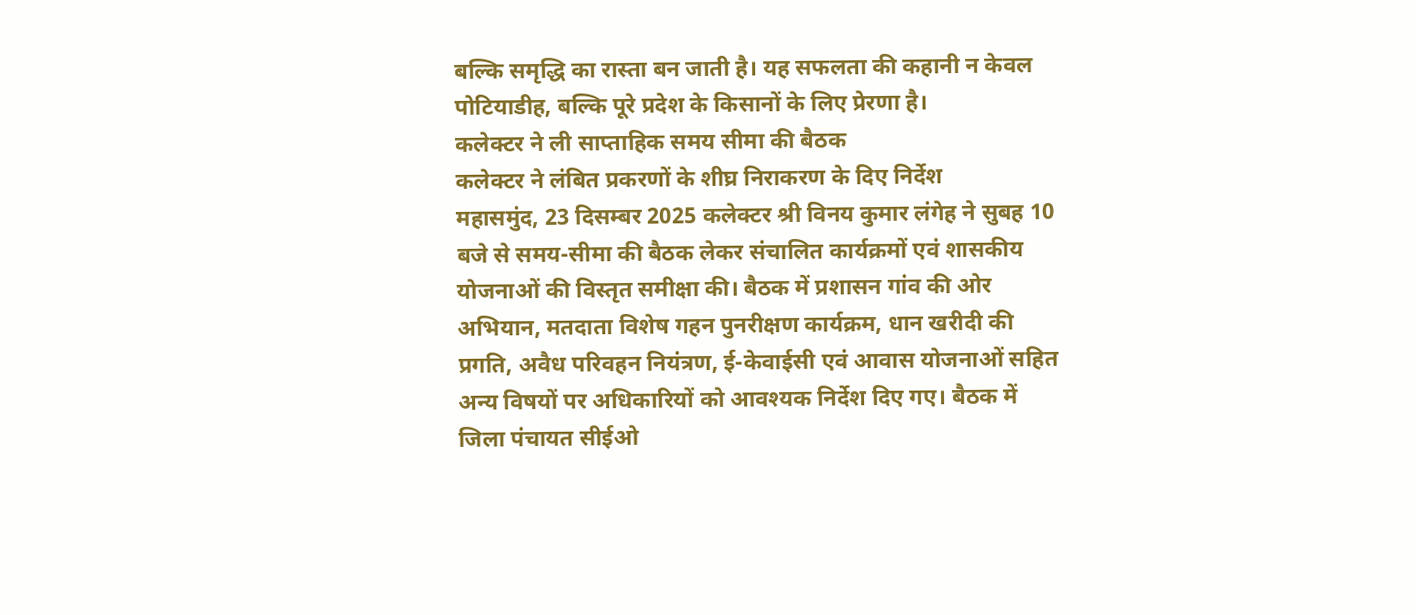बल्कि समृद्धि का रास्ता बन जाती है। यह सफलता की कहानी न केवल पोटियाडीह, बल्कि पूरे प्रदेश के किसानों के लिए प्रेरणा है।
कलेक्टर ने ली साप्ताहिक समय सीमा की बैठक
कलेक्टर ने लंबित प्रकरणों के शीघ्र निराकरण के दिए निर्देश
महासमुंद, 23 दिसम्बर 2025 कलेक्टर श्री विनय कुमार लंगेह ने सुबह 10 बजे से समय-सीमा की बैठक लेकर संचालित कार्यक्रमों एवं शासकीय योजनाओं की विस्तृत समीक्षा की। बैठक में प्रशासन गांव की ओर अभियान, मतदाता विशेष गहन पुनरीक्षण कार्यक्रम, धान खरीदी की प्रगति, अवैध परिवहन नियंत्रण, ई-केवाईसी एवं आवास योजनाओं सहित अन्य विषयों पर अधिकारियों को आवश्यक निर्देश दिए गए। बैठक में जिला पंचायत सीईओ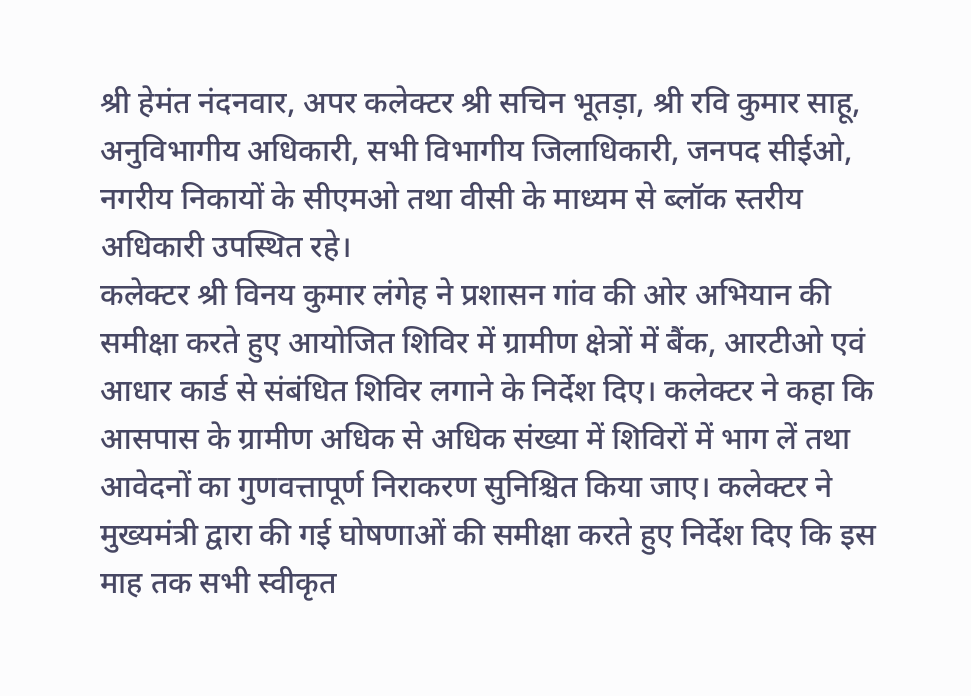श्री हेमंत नंदनवार, अपर कलेक्टर श्री सचिन भूतड़ा, श्री रवि कुमार साहू, अनुविभागीय अधिकारी, सभी विभागीय जिलाधिकारी, जनपद सीईओ, नगरीय निकायों के सीएमओ तथा वीसी के माध्यम से ब्लॉक स्तरीय अधिकारी उपस्थित रहे।
कलेक्टर श्री विनय कुमार लंगेह ने प्रशासन गांव की ओर अभियान की समीक्षा करते हुए आयोजित शिविर में ग्रामीण क्षेत्रों में बैंक, आरटीओ एवं आधार कार्ड से संबंधित शिविर लगाने के निर्देश दिए। कलेक्टर ने कहा कि आसपास के ग्रामीण अधिक से अधिक संख्या में शिविरों में भाग लें तथा आवेदनों का गुणवत्तापूर्ण निराकरण सुनिश्चित किया जाए। कलेक्टर ने मुख्यमंत्री द्वारा की गई घोषणाओं की समीक्षा करते हुए निर्देश दिए कि इस माह तक सभी स्वीकृत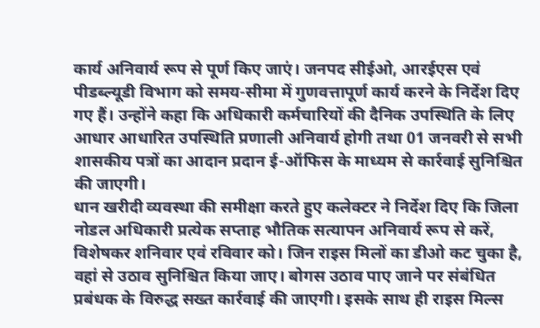कार्य अनिवार्य रूप से पूर्ण किए जाएं। जनपद सीईओ, आरईएस एवं पीडब्ल्यूडी विभाग को समय-सीमा में गुणवत्तापूर्ण कार्य करने के निर्देश दिए गए हैं। उन्होंने कहा कि अधिकारी कर्मचारियों की दैनिक उपस्थिति के लिए आधार आधारित उपस्थिति प्रणाली अनिवार्य होगी तथा 01 जनवरी से सभी शासकीय पत्रों का आदान प्रदान ई-ऑफिस के माध्यम से कार्रवाई सुनिश्चित की जाएगी।
धान खरीदी व्यवस्था की समीक्षा करते हुए कलेक्टर ने निर्देश दिए कि जिला नोडल अधिकारी प्रत्येक सप्ताह भौतिक सत्यापन अनिवार्य रूप से करें, विशेषकर शनिवार एवं रविवार को। जिन राइस मिलों का डीओ कट चुका है, वहां से उठाव सुनिश्चित किया जाए। बोगस उठाव पाए जाने पर संबंधित प्रबंधक के विरुद्ध सख्त कार्रवाई की जाएगी। इसके साथ ही राइस मिल्स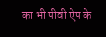का भी पीवी ऐप के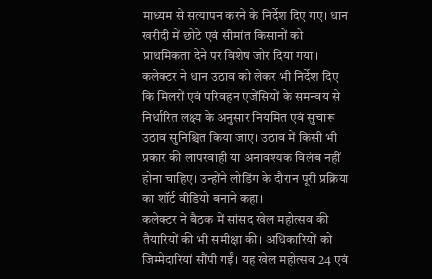माध्यम से सत्यापन करने के निर्देश दिए गए। धान खरीदी में छोटे एवं सीमांत किसानों को प्राथमिकता देने पर विशेष जोर दिया गया। कलेक्टर ने धान उठाव को लेकर भी निर्देश दिए कि मिलरों एवं परिवहन एजेंसियों के समन्वय से निर्धारित लक्ष्य के अनुसार नियमित एवं सुचारू उठाव सुनिश्चित किया जाए। उठाव में किसी भी प्रकार की लापरवाही या अनावश्यक विलंब नहीं होना चाहिए। उन्होंने लोडिंग के दौरान पूरी प्रक्रिया का शॉर्ट वीडियो बनाने कहा।
कलेक्टर ने बैठक में सांसद खेल महोत्सव की तैयारियों की भी समीक्षा की। अधिकारियों को जिम्मेदारियां सौंपी गईं। यह खेल महोत्सव 24 एवं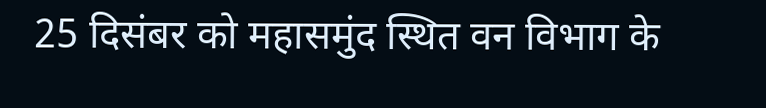25 दिसंबर को महासमुंद स्थित वन विभाग के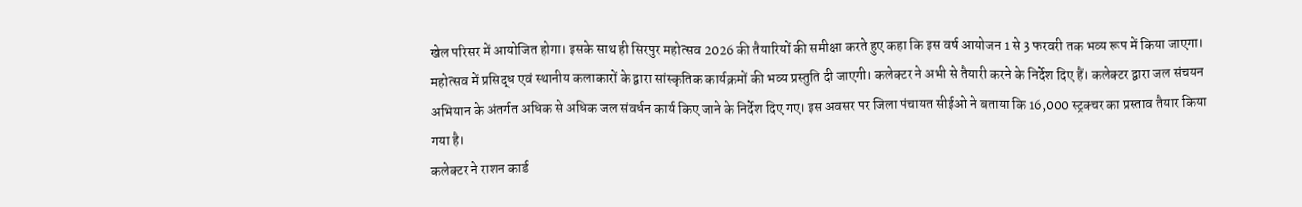खेल परिसर में आयोजित होगा। इसके साथ ही सिरपुर महोत्सव 2026 की तैयारियों की समीक्षा करते हुए कहा कि इस वर्ष आयोजन 1 से 3 फरवरी तक भव्य रूप में किया जाएगा। महोत्सव में प्रसिद्ध एवं स्थानीय कलाकारों के द्वारा सांस्कृतिक कार्यक्रमों की भव्य प्रस्तुति दी जाएगी। कलेक्टर ने अभी से तैयारी करने के निर्देश दिए हैं। कलेक्टर द्वारा जल संचयन अभियान के अंतर्गत अधिक से अधिक जल संवर्धन कार्य किए जाने के निर्देश दिए गए। इस अवसर पर जिला पंचायत सीईओ ने बताया कि 16,000 स्ट्रक्चर का प्रस्ताव तैयार किया गया है।
कलेक्टर ने राशन कार्ड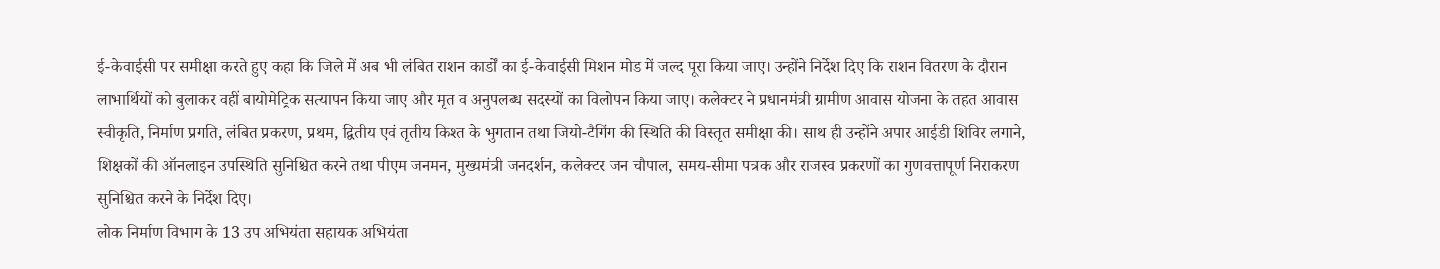ई-केवाईसी पर समीक्षा करते हुए कहा कि जिले में अब भी लंबित राशन कार्डों का ई-केवाईसी मिशन मोड में जल्द पूरा किया जाए। उन्होंने निर्देश दिए कि राशन वितरण के दौरान लाभार्थियों को बुलाकर वहीं बायोमेट्रिक सत्यापन किया जाए और मृत व अनुपलब्ध सदस्यों का विलोपन किया जाए। कलेक्टर ने प्रधानमंत्री ग्रामीण आवास योजना के तहत आवास स्वीकृति, निर्माण प्रगति, लंबित प्रकरण, प्रथम, द्वितीय एवं तृतीय किश्त के भुगतान तथा जियो-टैगिंग की स्थिति की विस्तृत समीक्षा की। साथ ही उन्होंने अपार आईडी शिविर लगाने, शिक्षकों की ऑनलाइन उपस्थिति सुनिश्चित करने तथा पीएम जनमन, मुख्यमंत्री जनदर्शन, कलेक्टर जन चौपाल, समय-सीमा पत्रक और राजस्व प्रकरणों का गुणवत्तापूर्ण निराकरण सुनिश्चित करने के निर्देश दिए।
लोक निर्माण विभाग के 13 उप अभियंता सहायक अभियंता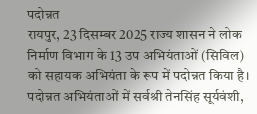पदोन्नत
रायपुर, 23 दिसम्बर 2025 राज्य शासन ने लोक निर्माण विभाग के 13 उप अभियंताओं (सिविल) को सहायक अभियंता के रूप में पदोन्नत किया है। पदोन्नत अभियंताओं में सर्वश्री तेनसिंह सूर्यवंशी,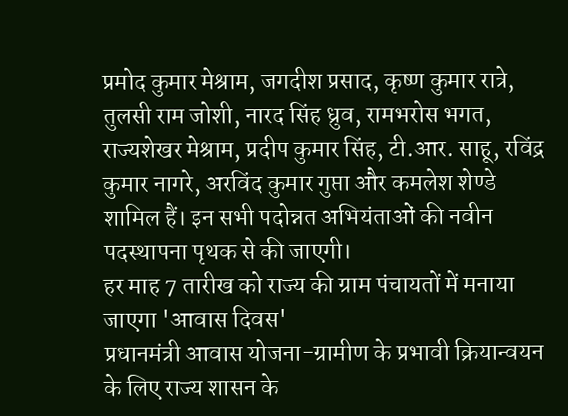प्रमोद कुमार मेश्राम, जगदीश प्रसाद, कृष्ण कुमार रात्रे, तुलसी राम जोशी, नारद सिंह ध्रुव, रामभरोस भगत, राज्यशेखर मेश्राम, प्रदीप कुमार सिंह, टी.आर. साहू, रविंद्र कुमार नागरे, अरविंद कुमार गुप्ता और कमलेश शेण्डे शामिल हैं। इन सभी पदोन्नत अभियंताओं की नवीन पदस्थापना पृथक से की जाएगी।
हर माह 7 तारीख को राज्य की ग्राम पंचायतों में मनाया जाएगा 'आवास दिवस'
प्रधानमंत्री आवास योजना-ग्रामीण के प्रभावी क्रियान्वयन के लिए राज्य शासन के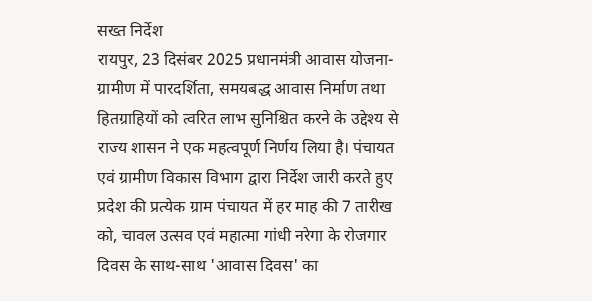सख्त निर्देश
रायपुर, 23 दिसंबर 2025 प्रधानमंत्री आवास योजना-ग्रामीण में पारदर्शिता, समयबद्ध आवास निर्माण तथा हितग्राहियों को त्वरित लाभ सुनिश्चित करने के उद्देश्य से राज्य शासन ने एक महत्वपूर्ण निर्णय लिया है। पंचायत एवं ग्रामीण विकास विभाग द्वारा निर्देश जारी करते हुए प्रदेश की प्रत्येक ग्राम पंचायत में हर माह की 7 तारीख को, चावल उत्सव एवं महात्मा गांधी नरेगा के रोजगार दिवस के साथ-साथ 'आवास दिवस' का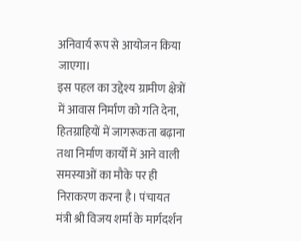अनिवार्य रूप से आयोजन किया जाएगा।
इस पहल का उद्देश्य ग्रामीण क्षेत्रों में आवास निर्माण को गति देना, हितग्राहियों में जागरूकता बढ़ाना तथा निर्माण कार्यों में आने वाली समस्याओं का मौके पर ही निराकरण करना है। पंचायत मंत्री श्री विजय शर्मा के मार्गदर्शन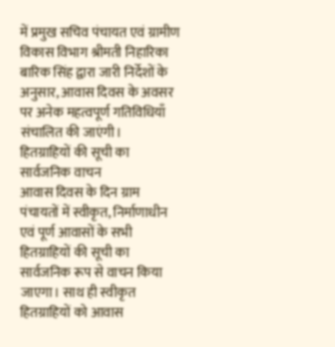में प्रमुख सचिव पंचायत एवं ग्रामीण विकास विभाग श्रीमती निहारिका बारिक सिंह द्वारा जारी निर्देशों के अनुसार, आवास दिवस के अवसर पर अनेक महत्वपूर्ण गतिविधियाँ संचालित की जाएंगी।
हितग्राहियों की सूची का सार्वजनिक वाचन
आवास दिवस के दिन ग्राम पंचायतों में स्वीकृत, निर्माणाधीन एवं पूर्ण आवासों के सभी हितग्राहियों की सूची का सार्वजनिक रूप से वाचन किया जाएगा। साथ ही स्वीकृत हितग्राहियों को आवास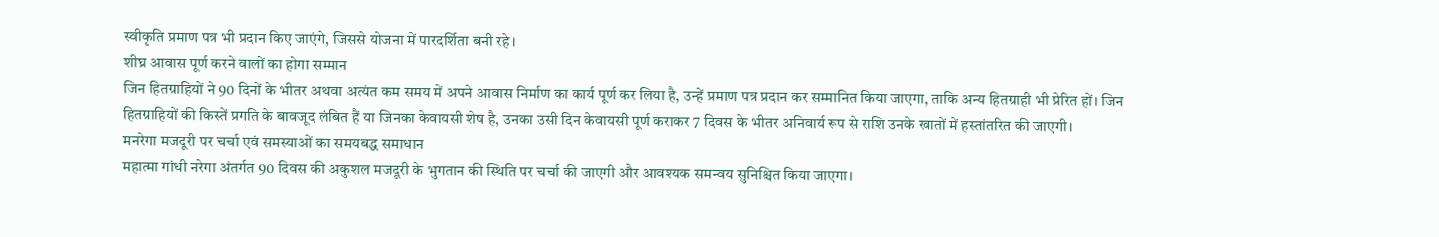स्वीकृति प्रमाण पत्र भी प्रदान किए जाएंगे, जिससे योजना में पारदर्शिता बनी रहे।
शीघ्र आवास पूर्ण करने वालों का होगा सम्मान
जिन हितग्राहियों ने 90 दिनों के भीतर अथवा अत्यंत कम समय में अपने आवास निर्माण का कार्य पूर्ण कर लिया है, उन्हें प्रमाण पत्र प्रदान कर सम्मानित किया जाएगा, ताकि अन्य हितग्राही भी प्रेरित हों। जिन हितग्राहियों की किस्तें प्रगति के बावजूद लंबित हैं या जिनका केवायसी शेष है, उनका उसी दिन केवायसी पूर्ण कराकर 7 दिवस के भीतर अनिवार्य रूप से राशि उनके खातों में हस्तांतरित की जाएगी।
मनरेगा मजदूरी पर चर्चा एवं समस्याओं का समयबद्ध समाधान
महात्मा गांधी नरेगा अंतर्गत 90 दिवस की अकुशल मजदूरी के भुगतान की स्थिति पर चर्चा की जाएगी और आवश्यक समन्वय सुनिश्चित किया जाएगा।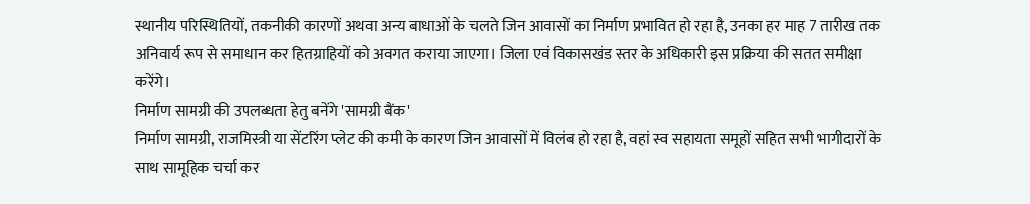स्थानीय परिस्थितियों, तकनीकी कारणों अथवा अन्य बाधाओं के चलते जिन आवासों का निर्माण प्रभावित हो रहा है, उनका हर माह 7 तारीख तक अनिवार्य रूप से समाधान कर हितग्राहियों को अवगत कराया जाएगा। जिला एवं विकासखंड स्तर के अधिकारी इस प्रक्रिया की सतत समीक्षा करेंगे।
निर्माण सामग्री की उपलब्धता हेतु बनेंगे 'सामग्री बैंक'
निर्माण सामग्री, राजमिस्त्री या सेंटरिंग प्लेट की कमी के कारण जिन आवासों में विलंब हो रहा है, वहां स्व सहायता समूहों सहित सभी भागीदारों के साथ सामूहिक चर्चा कर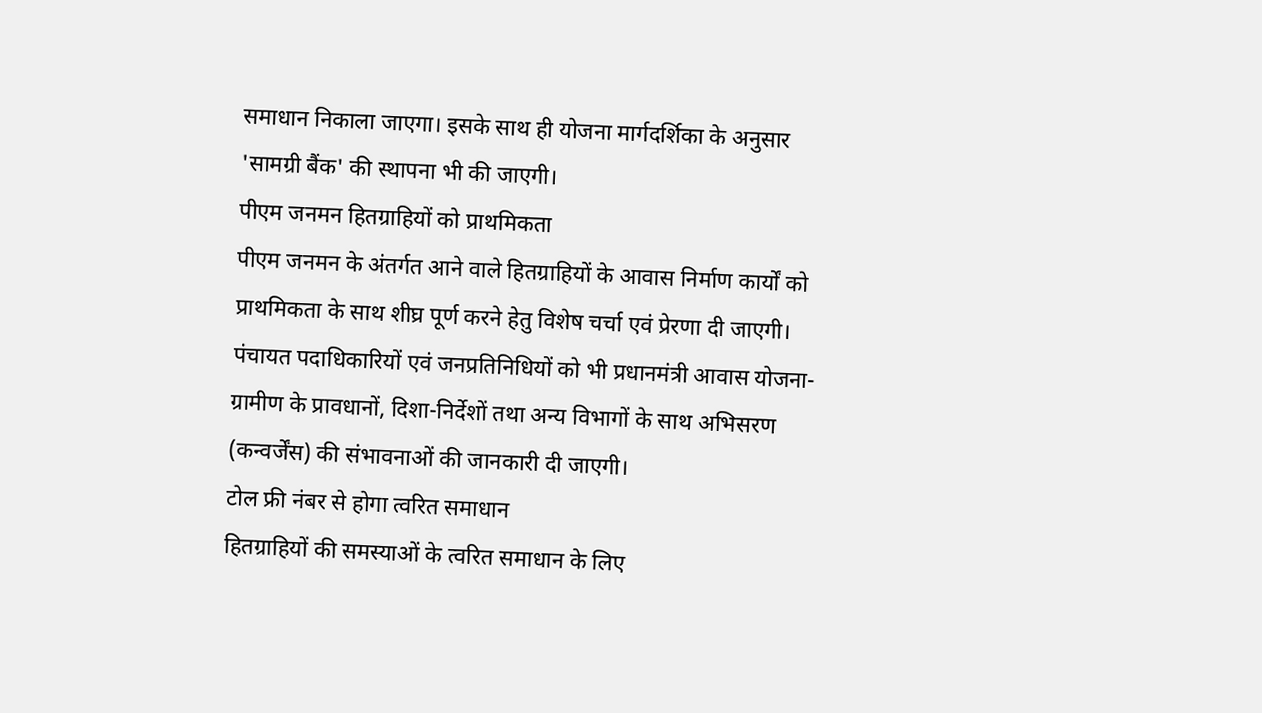समाधान निकाला जाएगा। इसके साथ ही योजना मार्गदर्शिका के अनुसार 'सामग्री बैंक' की स्थापना भी की जाएगी।
पीएम जनमन हितग्राहियों को प्राथमिकता
पीएम जनमन के अंतर्गत आने वाले हितग्राहियों के आवास निर्माण कार्यों को प्राथमिकता के साथ शीघ्र पूर्ण करने हेतु विशेष चर्चा एवं प्रेरणा दी जाएगी। पंचायत पदाधिकारियों एवं जनप्रतिनिधियों को भी प्रधानमंत्री आवास योजना-ग्रामीण के प्रावधानों, दिशा-निर्देशों तथा अन्य विभागों के साथ अभिसरण (कन्वर्जेंस) की संभावनाओं की जानकारी दी जाएगी।
टोल फ्री नंबर से होगा त्वरित समाधान
हितग्राहियों की समस्याओं के त्वरित समाधान के लिए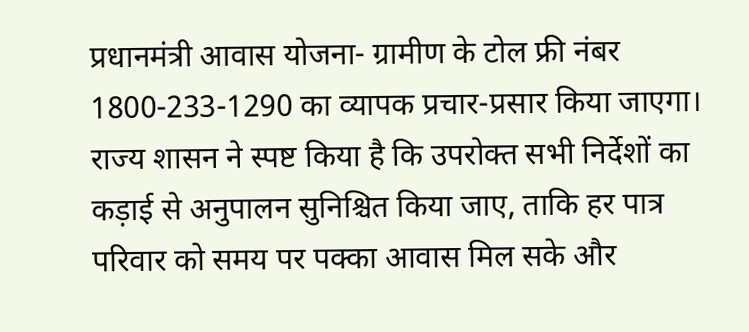प्रधानमंत्री आवास योजना- ग्रामीण के टोल फ्री नंबर 1800-233-1290 का व्यापक प्रचार-प्रसार किया जाएगा।
राज्य शासन ने स्पष्ट किया है कि उपरोक्त सभी निर्देशों का कड़ाई से अनुपालन सुनिश्चित किया जाए, ताकि हर पात्र परिवार को समय पर पक्का आवास मिल सके और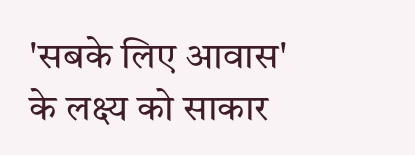'सबके लिए आवास' के लक्ष्य को साकार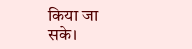किया जा सके।